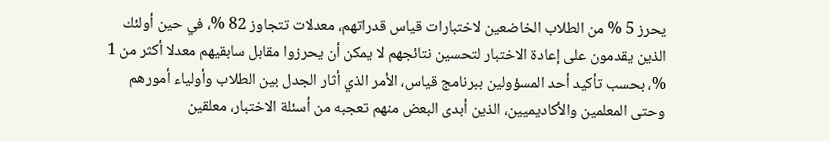يحرز 5 % من الطلاب الخاضعين لاختبارات قياس قدراتهم، معدلات تتجاوز 82 %، في حين أولئك الذين يقدمون على إعادة الاختبار لتحسين نتائجهم لا يمكن أن يحرزوا مقابل سابقيهم معدلا أكثر من 1 %، بحسب تأكيد أحد المسؤولين ببرنامج قياس، الأمر الذي أثار الجدل بين الطلاب وأولياء أمورهم وحتى المعلمين والأكاديميين، الذين أبدى البعض منهم تعجبه من أسئلة الاختبار، معلقين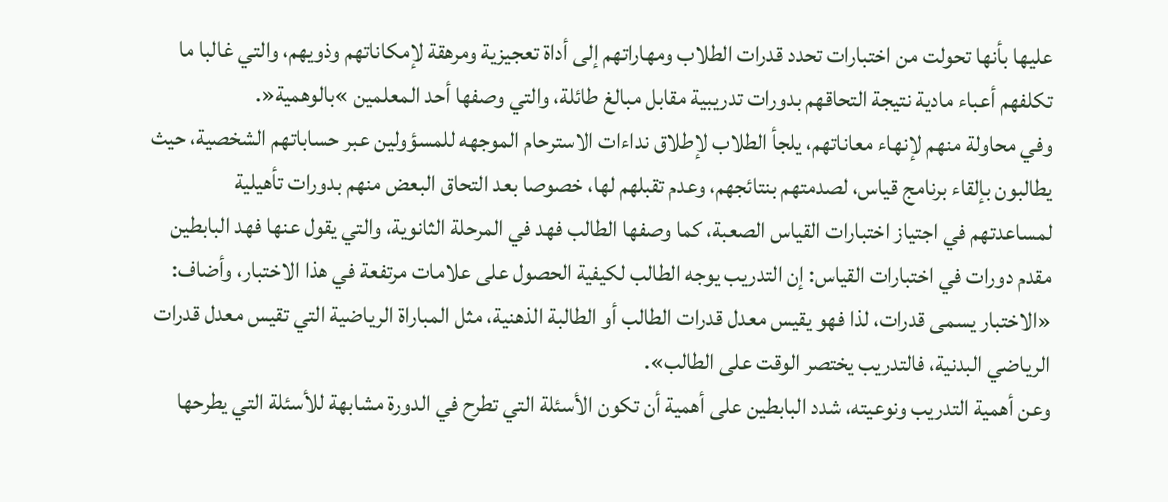عليها بأنها تحولت من اختبارات تحدد قدرات الطلاب ومهاراتهم إلى أداة تعجيزية ومرهقة لإمكاناتهم وذويهم، والتي غالبا ما تكلفهم أعباء مادية نتيجة التحاقهم بدورات تدريبية مقابل مبالغ طائلة، والتي وصفها أحد المعلمين »بالوهمية«.
وفي محاولة منهم لإنهاء معاناتهم، يلجأ الطلاب لإطلاق نداءات الاسترحام الموجهه للمسؤولين عبر حساباتهم الشخصية، حيث يطالبون بإلقاء برنامج قياس، لصدمتهم بنتائجهم، وعدم تقبلهم لها، خصوصا بعد التحاق البعض منهم بدورات تأهيلية لمساعدتهم في اجتياز اختبارات القياس الصعبة، كما وصفها الطالب فهد في المرحلة الثانوية، والتي يقول عنها فهد البابطين مقدم دورات في اختبارات القياس: إن التدريب يوجه الطالب لكيفية الحصول على علامات مرتفعة في هذا الاختبار، وأضاف: «الاختبار يسمى قدرات، لذا فهو يقيس معدل قدرات الطالب أو الطالبة الذهنية، مثل المباراة الرياضية التي تقيس معدل قدرات الرياضي البدنية، فالتدريب يختصر الوقت على الطالب».
وعن أهمية التدريب ونوعيته، شدد البابطين على أهمية أن تكون الأسئلة التي تطرح في الدورة مشابهة للأسئلة التي يطرحها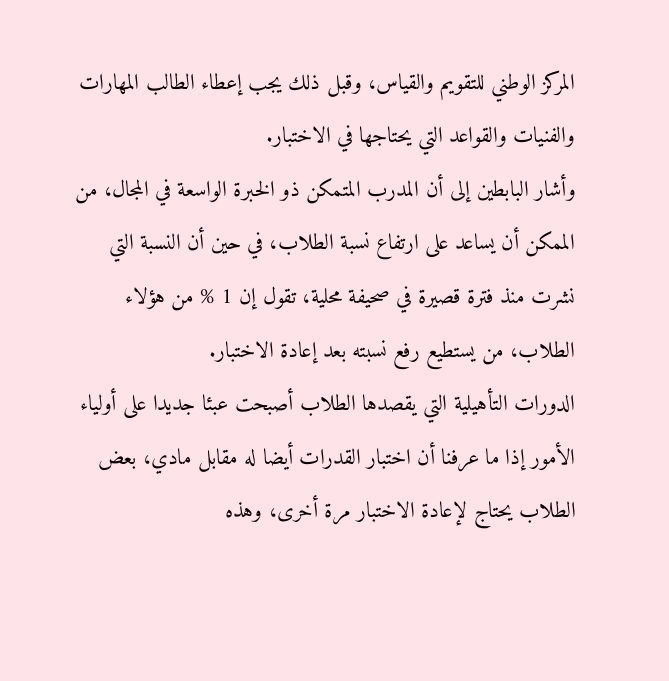المركز الوطني للتقويم والقياس، وقبل ذلك يجب إعطاء الطالب المهارات والفنيات والقواعد التي يحتاجها في الاختبار.
وأشار البابطين إلى أن المدرب المتمكن ذو الخبرة الواسعة في المجال، من الممكن أن يساعد على ارتفاع نسبة الطلاب، في حين أن النسبة التي نشرت منذ فترة قصيرة في صحيفة محلية، تقول إن 1 % من هؤلاء الطلاب، من يستطيع رفع نسبته بعد إعادة الاختبار.
الدورات التأهيلية التي يقصدها الطلاب أصبحت عبئا جديدا على أولياء الأمور إذا ما عرفنا أن اختبار القدرات أيضا له مقابل مادي، بعض الطلاب يحتاج لإعادة الاختبار مرة أخرى، وهذه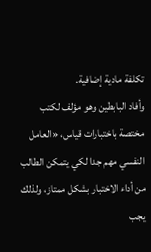تكلفة مادية إضافية.
وأفاد البابطين وهو مؤلف لكتب مختصة باختبارات قياس، «العامل النفسي مهم جدا لكي يتمكن الطالب من أداء الاختبار بشكل ممتاز، ولذلك يجب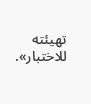تهيئته للاختبار».